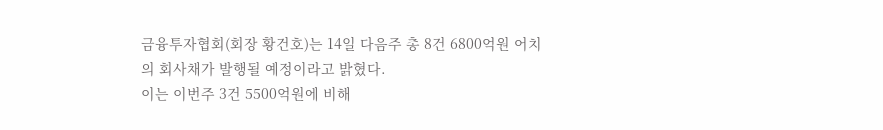금융투자협회(회장 황건호)는 14일 다음주 총 8건 6800억원 어치의 회사채가 발행될 예정이라고 밝혔다.
이는 이번주 3건 5500억원에 비해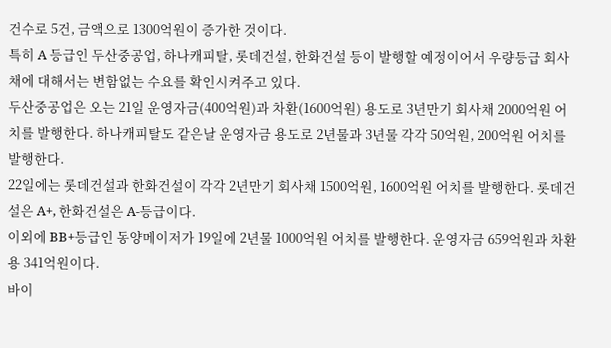건수로 5건, 금액으로 1300억원이 증가한 것이다.
특히 A 등급인 두산중공업, 하나캐피탈, 롯데건설, 한화건설 등이 발행할 예정이어서 우량등급 회사채에 대해서는 변함없는 수요를 확인시켜주고 있다.
두산중공업은 오는 21일 운영자금(400억원)과 차환(1600억원) 용도로 3년만기 회사채 2000억원 어치를 발행한다. 하나캐피탈도 같은날 운영자금 용도로 2년물과 3년물 각각 50억원, 200억원 어치를 발행한다.
22일에는 롯데건설과 한화건설이 각각 2년만기 회사채 1500억원, 1600억원 어치를 발행한다. 롯데건설은 A+, 한화건설은 A-등급이다.
이외에 BB+등급인 동양메이저가 19일에 2년물 1000억원 어치를 발행한다. 운영자금 659억원과 차환용 341억원이다.
바이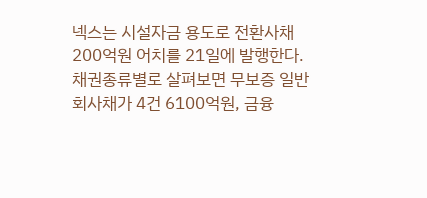넥스는 시설자금 용도로 전환사채 200억원 어치를 21일에 발행한다.
채권종류별로 살펴보면 무보증 일반회사채가 4건 6100억원, 금융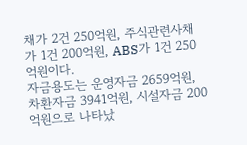채가 2건 250억원, 주식관련사채가 1건 200억원, ABS가 1건 250억원이다.
자금용도는 운영자금 2659억원, 차환자금 3941억원, 시설자금 200억원으로 나타났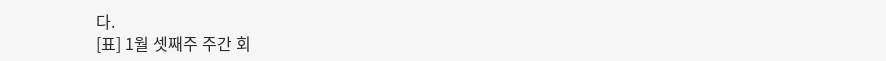다.
[표] 1월 셋째주 주간 회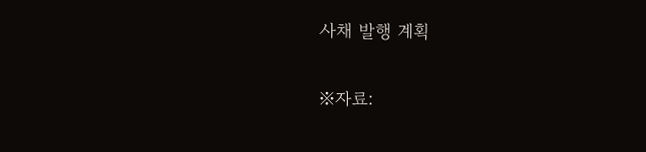사채 발행 계획

※자료: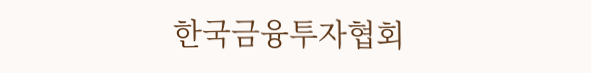한국금융투자협회